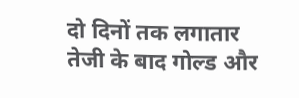दो दिनों तक लगातार तेजी के बाद गोल्ड और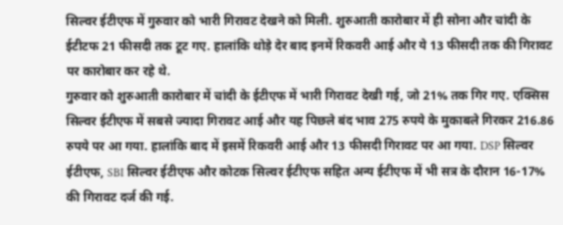सिल्वर ईटीएफ में गुरुवार को भारी गिरावट देखने को मिली. शुरुआती कारोबार में ही सोना और चांदी के ईटीटफ 21 फीसदी तक टूट गए. हालांकि थोड़े देर बाद इनमें रिकवरी आई और ये 13 फीसदी तक की गिरावट पर कारोबार कर रहे थे.
गुरुवार को शुरुआती कारोबार में चांदी के ईटीएफ में भारी गिरावट देखी गई, जो 21% तक गिर गए. एक्सिस सिल्वर ईटीएफ में सबसे ज्यादा गिरावट आई और यह पिछले बंद भाव 275 रुपये के मुकाबले गिरकर 216.86 रुपये पर आ गया. हालांकि बाद में इसमें रिकवरी आई और 13 फीसदी गिरावट पर आ गया. DSP सिल्वर ईटीएफ, SBI सिल्वर ईटीएफ और कोटक सिल्वर ईटीएफ सहित अन्य ईटीएफ में भी सत्र के दौरान 16-17% की गिरावट दर्ज की गई.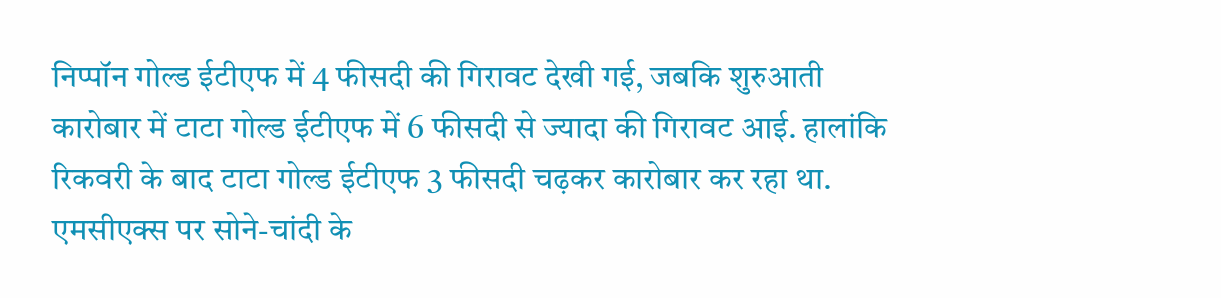निप्पॉन गोल्ड ईटीएफ में 4 फीसदी की गिरावट देखी गई, जबकि शुरुआती कारोबार में टाटा गोल्ड ईटीएफ में 6 फीसदी से ज्यादा की गिरावट आई. हालांकि रिकवरी के बाद टाटा गोल्ड ईटीएफ 3 फीसदी चढ़कर कारोबार कर रहा था.
एमसीएक्स पर सोने-चांदी के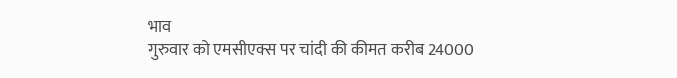भाव
गुरुवार को एमसीएक्स पर चांदी की कीमत करीब 24000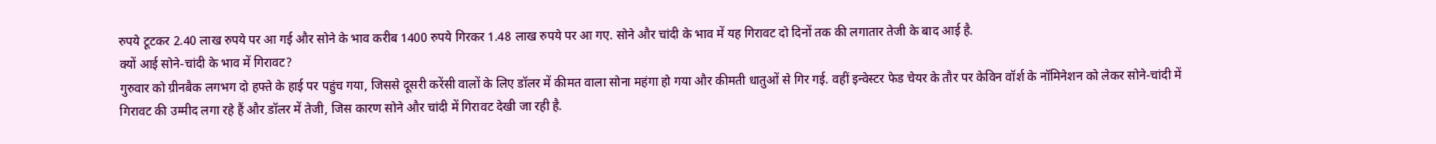रुपये टूटकर 2.40 लाख रुपये पर आ गई और सोने के भाव करीब 1400 रुपये गिरकर 1.48 लाख रुपये पर आ गए. सोने और चांदी के भाव में यह गिरावट दो दिनों तक की लगातार तेजी के बाद आई है.
क्यों आई सोने-चांदी के भाव में गिरावट?
गुरुवार को ग्रीनबैक लगभग दो हफ्ते के हाई पर पहुंच गया, जिससे दूसरी करेंसी वालों के लिए डॉलर में कीमत वाला सोना महंगा हो गया और कीमती धातुओं से गिर गई. वहीं इन्वेस्टर फेड चेयर के तौर पर केविन वॉर्श के नॉमिनेशन को लेकर सोने-चांदी में गिरावट की उम्मीद लगा रहे हैं और डॉलर में तेजी, जिस कारण सोने और चांदी में गिरावट देखी जा रही है.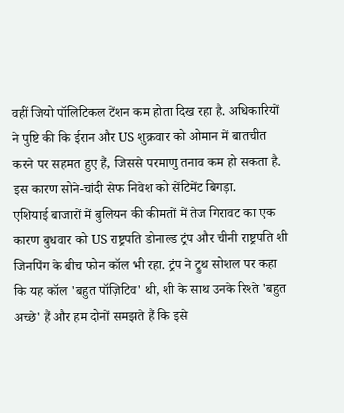वहीं जियो पॉलिटिकल टेंशन कम होता दिख रहा है. अधिकारियों ने पुष्टि की कि ईरान और US शुक्रवार को ओमान में बातचीत करने पर सहमत हुए हैं, जिससे परमाणु तनाव कम हो सकता है. इस कारण सोने-चांदी सेफ निवेश को सेंटिमेंट बिगड़ा.
एशियाई बाजारों में बुलियन की कीमतों में तेज गिरावट का एक कारण बुधवार को US राष्ट्रपति डोनाल्ड ट्रंप और चीनी राष्ट्रपति शी जिनपिंग के बीच फोन कॉल भी रहा. ट्रंप ने ट्रुथ सोशल पर कहा कि यह कॉल 'बहुत पॉज़िटिव' थी, शी के साथ उनके रिश्ते 'बहुत अच्छे' हैं और हम दोनों समझते हैं कि इसे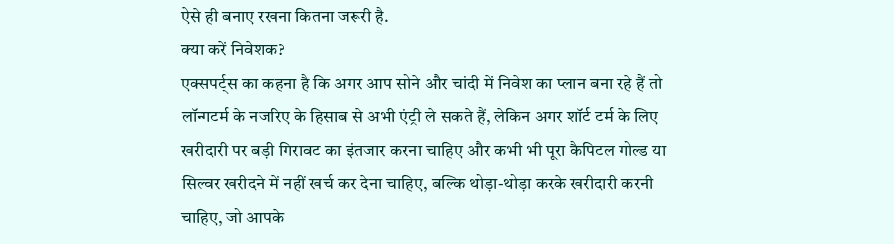ऐसे ही बनाए रखना कितना जरूरी है.
क्या करें निवेशक?
एक्सपर्ट्स का कहना है कि अगर आप सोने और चांदी में निवेश का प्लान बना रहे हैं तो लॉन्गटर्म के नजरिए के हिसाब से अभी एंट्री ले सकते हैं, लेकिन अगर शॉर्ट टर्म के लिए खरीदारी पर बड़ी गिरावट का इंतजार करना चाहिए और कभी भी पूरा कैपिटल गोल्ड या सिल्वर खरीदने में नहीं खर्च कर देना चाहिए, बल्कि थोड़ा-थोड़ा करके खरीदारी करनी चाहिए, जो आपके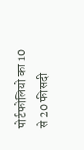पोर्टफोलियो का 10 से 20 फीसदी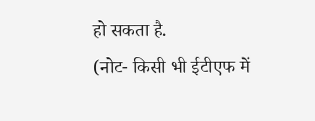हो सकता है.
(नोट- किसी भी ईटीएफ में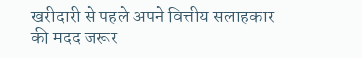खरीदारी से पहले अपने वित्तीय सलाहकार की मदद जरूर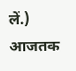लें.)
आजतक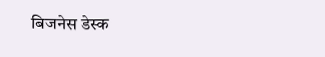बिजनेस डेस्क